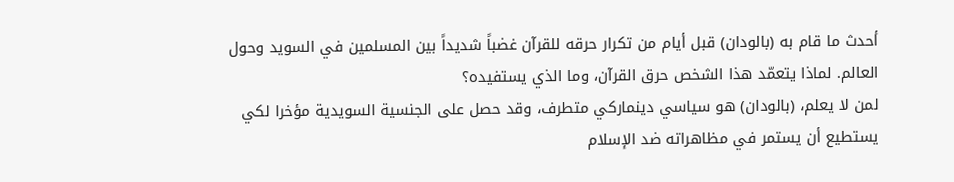أحدث ما قام به (بالودان) قبل أيام من تكرار حرقه للقرآن غضباً شديداً بين المسلمين في السويد وحول العالم. لماذا يتعمّد هذا الشخص حرق القرآن، وما الذي يستفيده؟
لمن لا يعلم، (بالودان) هو سياسي دينماركي متطرف، وقد حصل على الجنسية السويدية مؤخرا لكي يستطيع أن يستمر في مظاهراته ضد الإسلام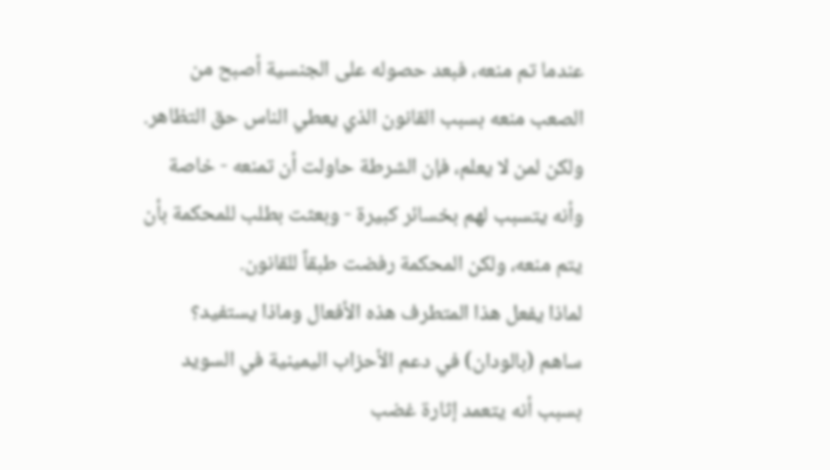عندما تم منعه، فبعد حصوله على الجنسية أصبح من الصعب منعه بسبب القانون الذي يعطي الناس حق التظاهر. ولكن لمن لا يعلم، فإن الشرطة حاولت أن تمنعه - خاصة وأنه يتسبب لهم بخسائر كبيرة - وبعثت بطلب للمحكمة بأن يتم منعه، ولكن المحكمة رفضت طبقاً للقانون.
لماذا يفعل هذا المتطرف هذه الأفعال وماذا يستفيد؟
ساهم (بالودان) في دعم الأحزاب اليمينية في السويد بسبب أنه يتعمد إثارة غضب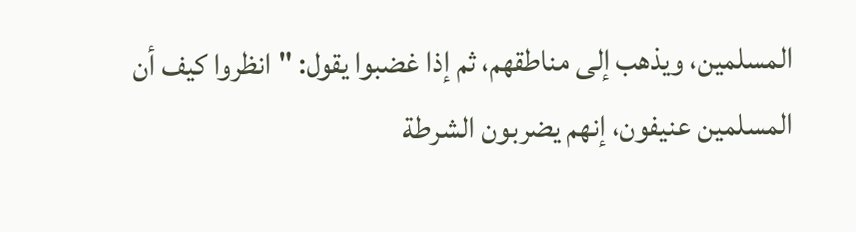المسلمين، ويذهب إلى مناطقهم، ثم إذا غضبوا يقول: "انظروا كيف أن المسلمين عنيفون، إنهم يضربون الشرطة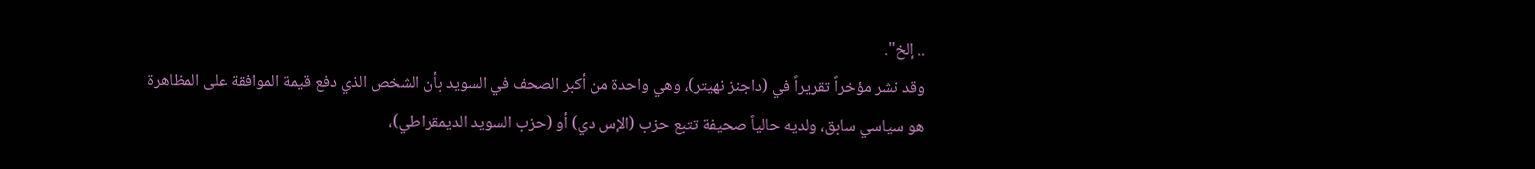.. إلخ".
وقد نشر مؤخراً تقريراً في (داجنز نهيتر)، وهي واحدة من أكبر الصحف في السويد بأن الشخص الذي دفع قيمة الموافقة على المظاهرة هو سياسي سابق، ولديه حالياً صحيفة تتبع حزب (الإس دي) أو (حزب السويد الديمقراطي)،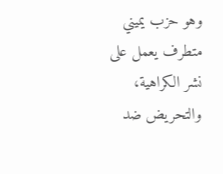وهو حزب يميني متطرف يعمل على نشر الكراهية، والتحريض ضد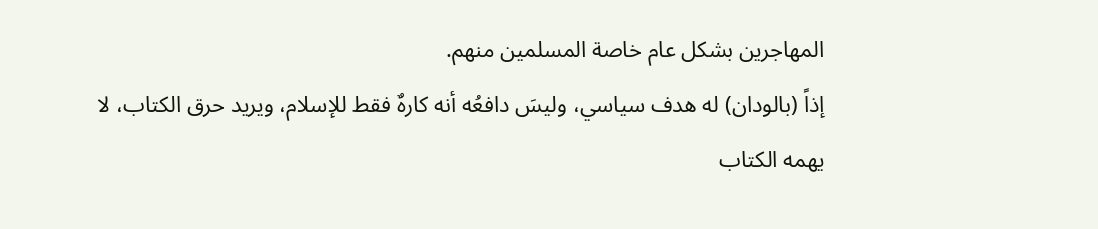المهاجرين بشكل عام خاصة المسلمين منهم.
إذاً (بالودان) له هدف سياسي، وليسَ دافعُه أنه كارهٌ فقط للإسلام، ويريد حرق الكتاب، لا يهمه الكتاب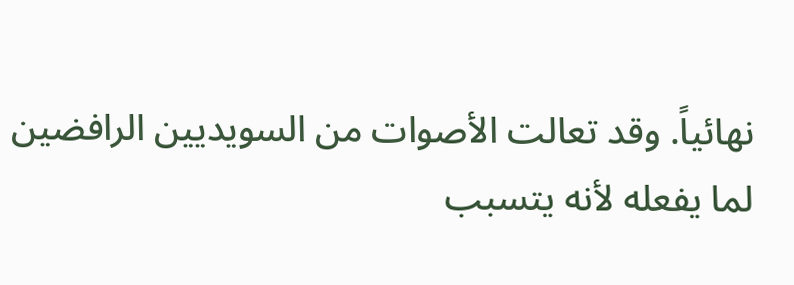نهائياً. وقد تعالت الأصوات من السويديين الرافضين لما يفعله لأنه يتسبب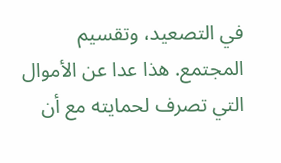في التصعيد، وتقسيم المجتمع. هذا عدا عن الأموال التي تصرف لحمايته مع أن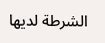الشرطة لديها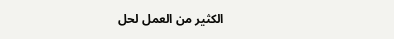الكثير من العمل لحل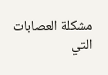مشكلة العصابات التي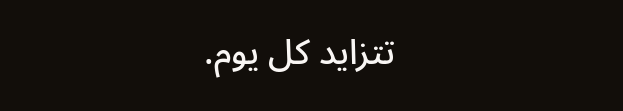تتزايد كل يوم.